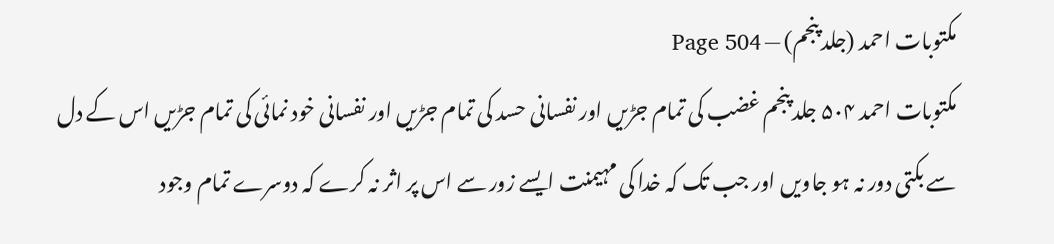مکتوبات احمد (جلد پنجم) — Page 504
مکتوبات احمد ۵۰۴ جلد پنجم غضب کی تمام جڑیں اور نفسانی حسد کی تمام جڑیں اور نفسانی خود نمائی کی تمام جڑیں اس کے دل سے بکتی دور نہ ہو جاویں اور جب تک کہ خدا کی مہیمنت ایسے زور سے اس پر اثر نہ کرے کہ دوسرے تمام وجود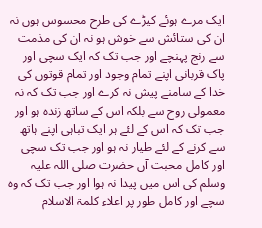ایک مرے ہوئے کیڑے کی طرح محسوس ہوں نہ ان کی ستائش سے خوش ہو نہ ان کی مذمت سے رنج پہنچے اور جب تک کہ ایک سچی اور پاک قربانی اپنے تمام وجود اور تمام قوتوں کی خدا کے سامنے پیش نہ کرے اور جب تک کہ نہ معمولی روح سے بلکہ اس کے ساتھ زندہ ہو اور جب تک کہ اس کے لئے ہر ایک تباہی اپنے ہاتھ سے کرنے کے لئے طیار نہ ہو اور جب تک سچی اور کامل محبت آں حضرت صلی اللہ علیہ وسلم کی اس میں پیدا نہ ہوا اور جب تک کہ وہ سچے اور کامل طور پر اعلاء کلمۃ الاسلام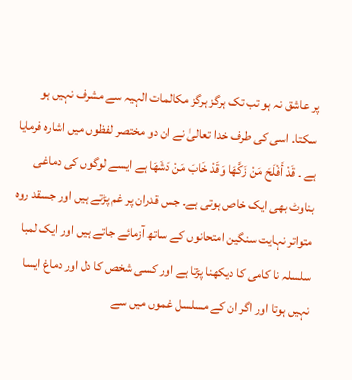پر عاشق نہ ہو تب تک ہرگز ہرگز مکالمات الہیہ سے مشرف نہیں ہو سکتا۔ اسی کی طرف خدا تعالیٰ نے ان دو مختصر لفظوں میں اشارہ فرمایا ہے ۔ قَدْ أَفْلَحَ مَنْ زَكَّهَا وَقَدْ خَابَ مَنْ دَشَهَا ہے ایسے لوگوں کی دماغی بناوٹ بھی ایک خاص ہوتی ہے۔ جس قدران پر غم پڑتے ہیں اور جسقد روہ متواتر نہایت سنگین امتحانوں کے ساتھ آزمائے جاتے ہیں اور ایک لمبا سلسلہ نا کامی کا دیکھنا پڑتا ہے اور کسی شخص کا دل اور دماغ ایسا نہیں ہوتا اور اگر ان کے مسلسل غموں میں سے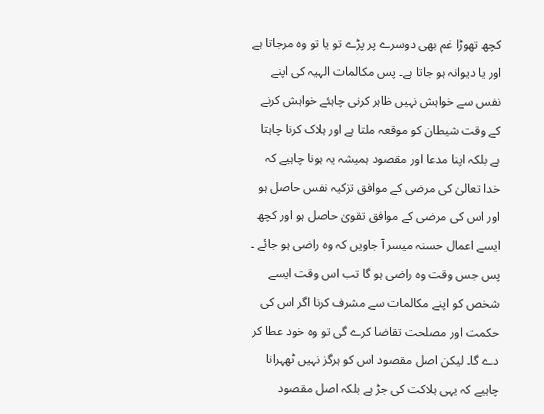کچھ تھوڑا غم بھی دوسرے پر پڑے تو یا تو وہ مرجاتا ہے اور یا دیوانہ ہو جاتا ہے۔ پس مکالمات الہیہ کی اپنے نفس سے خواہش نہیں ظاہر کرنی چاہئے خواہش کرنے کے وقت شیطان کو موقعہ ملتا ہے اور ہلاک کرنا چاہتا ہے بلکہ اپنا مدعا اور مقصود ہمیشہ یہ ہونا چاہیے کہ خدا تعالیٰ کی مرضی کے موافق تزکیہ نفس حاصل ہو اور اس کی مرضی کے موافق تقویٰ حاصل ہو اور کچھ ایسے اعمال حسنہ میسر آ جاویں کہ وہ راضی ہو جائے ۔ پس جس وقت وہ راضی ہو گا تب اس وقت ایسے شخص کو اپنے مکالمات سے مشرف کرنا اگر اس کی حکمت اور مصلحت تقاضا کرے گی تو وہ خود عطا کر دے گا۔ لیکن اصل مقصود اس کو ہرگز نہیں ٹھہرانا چاہیے کہ یہی ہلاکت کی جڑ ہے بلکہ اصل مقصود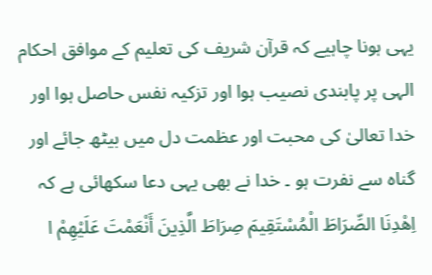یہی ہونا چاہیے کہ قرآن شریف کی تعلیم کے موافق احکام الہی پر پابندی نصیب ہوا اور تزکیہ نفس حاصل ہوا اور خدا تعالیٰ کی محبت اور عظمت دل میں بیٹھ جائے اور گناہ سے نفرت ہو ۔ خدا نے بھی یہی دعا سکھائی ہے کہ اِهْدِنَا الصِّرَاطَ الْمُسْتَقِيمَ صِرَاطَ الَّذِينَ أَنْعَمْتَ عَلَيْهِمْ ا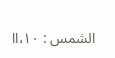الشمس : ١٠،اا